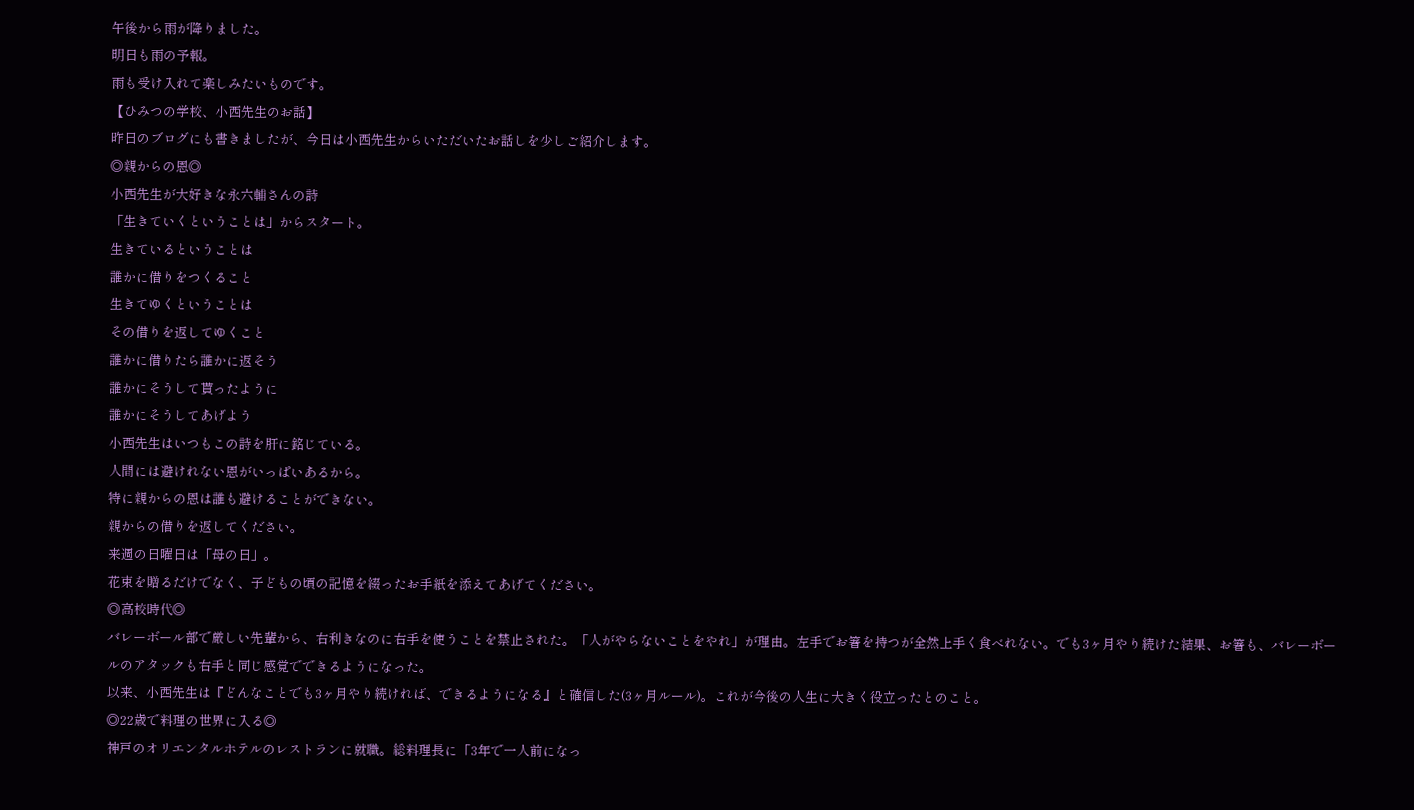午後から雨が降りました。
明日も雨の予報。
雨も受け入れて楽しみたいものです。
【ひみつの学校、小西先生のお話】
昨日のブログにも書きましたが、今日は小西先生からいただいたお話しを少しご紹介します。
◎親からの恩◎
小西先生が大好きな永六輔さんの詩
「生きていくということは」からスタート。
生きているということは
誰かに借りをつくること
生きてゆくということは
その借りを返してゆくこと
誰かに借りたら誰かに返そう
誰かにそうして貰ったように
誰かにそうしてあげよう
小西先生はいつもこの詩を肝に銘じている。
人間には避けれない恩がいっぱいあるから。
特に親からの恩は誰も避けることができない。
親からの借りを返してください。
来週の日曜日は「母の日」。
花束を贈るだけでなく、子どもの頃の記憶を綴ったお手紙を添えてあげてください。
◎高校時代◎
バレーボール部で厳しい先輩から、右利きなのに右手を使うことを禁止された。「人がやらないことをやれ」が理由。左手でお箸を持つが全然上手く食べれない。でも3ヶ月やり続けた結果、お箸も、バレーボールのアタックも右手と同じ感覚でできるようになった。
以来、小西先生は『どんなことでも3ヶ月やり続ければ、できるようになる』と確信した(3ヶ月ルール)。これが今後の人生に大きく役立ったとのこと。
◎22歳で料理の世界に入る◎
神戸のオリエンタルホテルのレストランに就職。総料理長に「3年で一人前になっ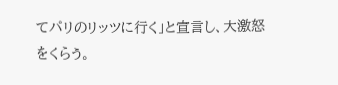てパリのリッツに行く」と宣言し、大激怒をくらう。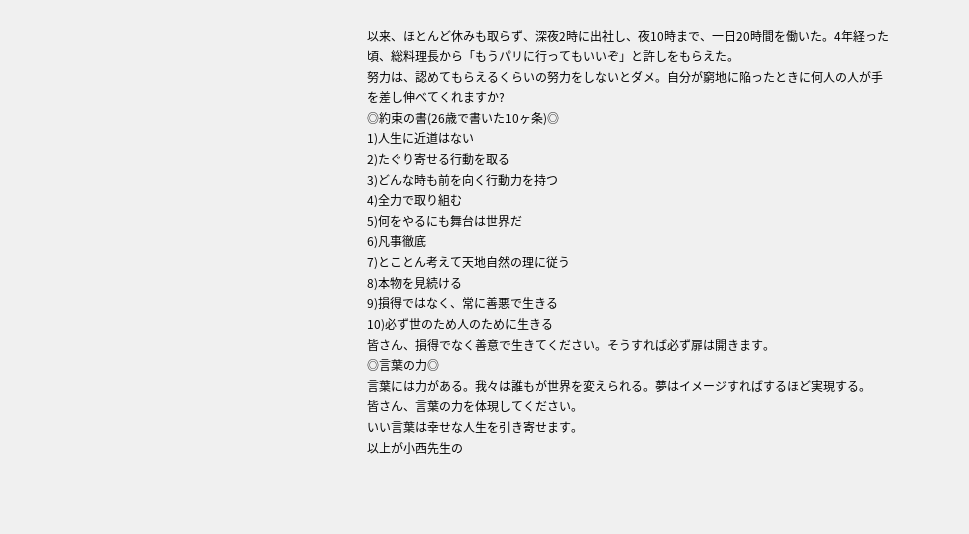以来、ほとんど休みも取らず、深夜2時に出社し、夜10時まで、一日20時間を働いた。4年経った頃、総料理長から「もうパリに行ってもいいぞ」と許しをもらえた。
努力は、認めてもらえるくらいの努力をしないとダメ。自分が窮地に陥ったときに何人の人が手を差し伸べてくれますか?
◎約束の書(26歳で書いた10ヶ条)◎
1)人生に近道はない
2)たぐり寄せる行動を取る
3)どんな時も前を向く行動力を持つ
4)全力で取り組む
5)何をやるにも舞台は世界だ
6)凡事徹底
7)とことん考えて天地自然の理に従う
8)本物を見続ける
9)損得ではなく、常に善悪で生きる
10)必ず世のため人のために生きる
皆さん、損得でなく善意で生きてください。そうすれば必ず扉は開きます。
◎言葉の力◎
言葉には力がある。我々は誰もが世界を変えられる。夢はイメージすればするほど実現する。
皆さん、言葉の力を体現してください。
いい言葉は幸せな人生を引き寄せます。
以上が小西先生の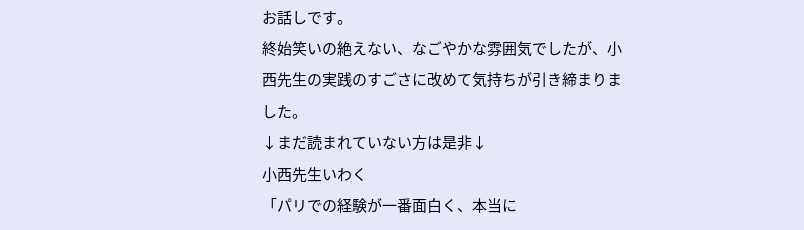お話しです。
終始笑いの絶えない、なごやかな雰囲気でしたが、小西先生の実践のすごさに改めて気持ちが引き締まりました。
↓まだ読まれていない方は是非↓
小西先生いわく
「パリでの経験が一番面白く、本当に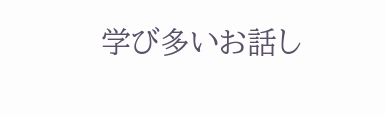学び多いお話し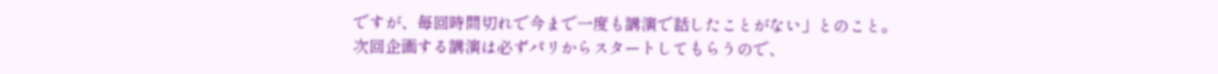ですが、毎回時間切れで今まで一度も講演で話したことがない」とのこと。
次回企画する講演は必ずパリからスタートしてもらうので、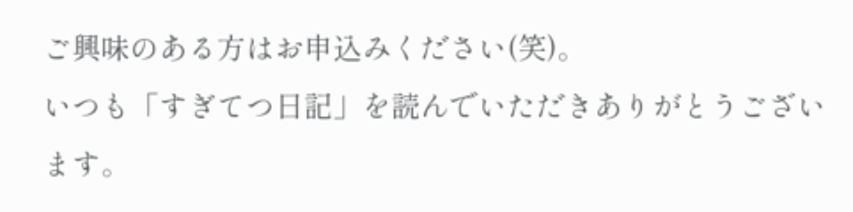ご興味のある方はお申込みください(笑)。
いつも「すぎてつ日記」を読んでいただきありがとうございます。